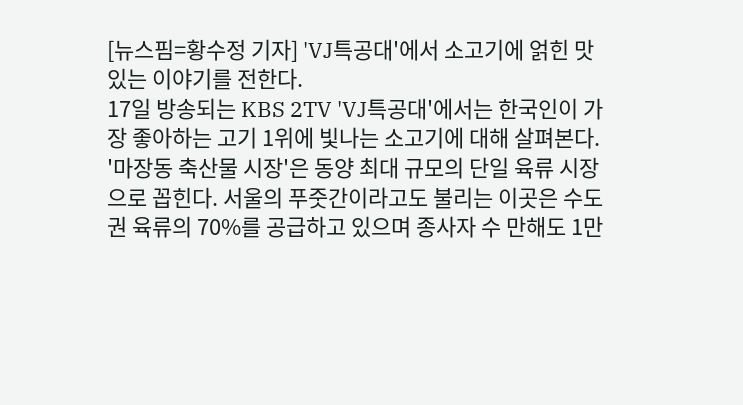[뉴스핌=황수정 기자] 'VJ특공대'에서 소고기에 얽힌 맛있는 이야기를 전한다.
17일 방송되는 KBS 2TV 'VJ특공대'에서는 한국인이 가장 좋아하는 고기 1위에 빛나는 소고기에 대해 살펴본다.
'마장동 축산물 시장'은 동양 최대 규모의 단일 육류 시장으로 꼽힌다. 서울의 푸줏간이라고도 불리는 이곳은 수도권 육류의 70%를 공급하고 있으며 종사자 수 만해도 1만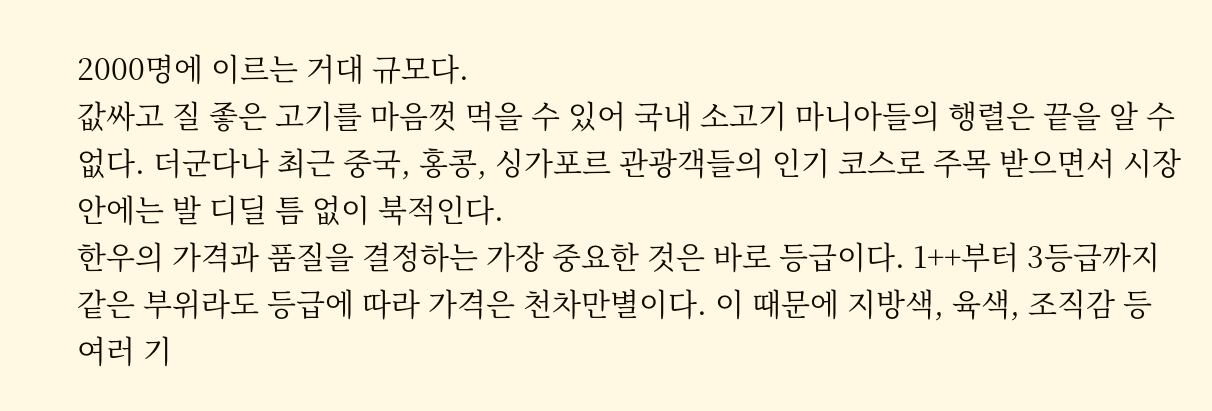2000명에 이르는 거대 규모다.
값싸고 질 좋은 고기를 마음껏 먹을 수 있어 국내 소고기 마니아들의 행렬은 끝을 알 수 없다. 더군다나 최근 중국, 홍콩, 싱가포르 관광객들의 인기 코스로 주목 받으면서 시장 안에는 발 디딜 틈 없이 북적인다.
한우의 가격과 품질을 결정하는 가장 중요한 것은 바로 등급이다. 1++부터 3등급까지 같은 부위라도 등급에 따라 가격은 천차만별이다. 이 때문에 지방색, 육색, 조직감 등 여러 기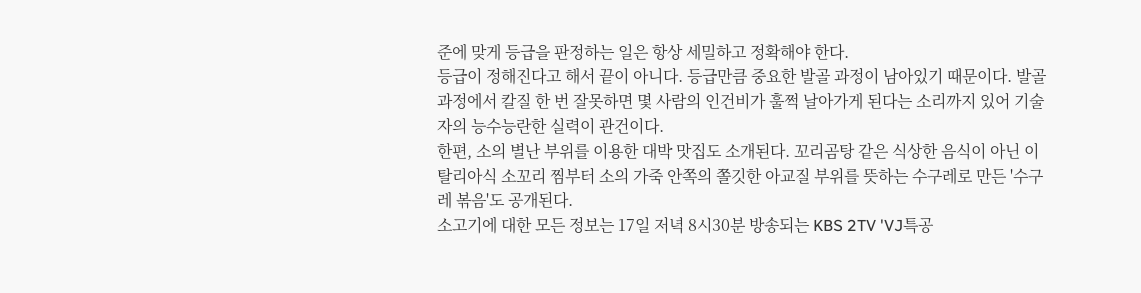준에 맞게 등급을 판정하는 일은 항상 세밀하고 정확해야 한다.
등급이 정해진다고 해서 끝이 아니다. 등급만큼 중요한 발골 과정이 남아있기 때문이다. 발골 과정에서 칼질 한 번 잘못하면 몇 사람의 인건비가 훌쩍 날아가게 된다는 소리까지 있어 기술자의 능수능란한 실력이 관건이다.
한편, 소의 별난 부위를 이용한 대박 맛집도 소개된다. 꼬리곰탕 같은 식상한 음식이 아닌 이탈리아식 소꼬리 찜부터 소의 가죽 안쪽의 쫄깃한 아교질 부위를 뜻하는 수구레로 만든 '수구레 볶음'도 공개된다.
소고기에 대한 모든 정보는 17일 저녁 8시30분 방송되는 KBS 2TV 'VJ특공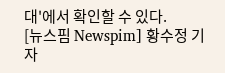대'에서 확인할 수 있다.
[뉴스핌 Newspim] 황수정 기자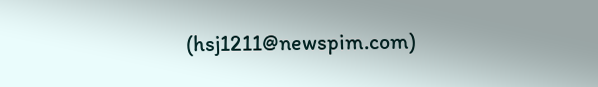(hsj1211@newspim.com)